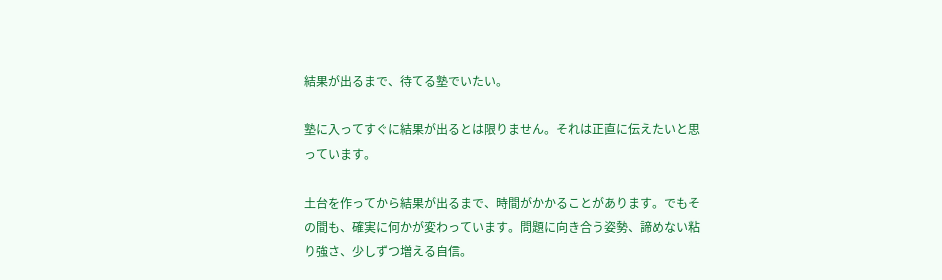結果が出るまで、待てる塾でいたい。

塾に入ってすぐに結果が出るとは限りません。それは正直に伝えたいと思っています。

土台を作ってから結果が出るまで、時間がかかることがあります。でもその間も、確実に何かが変わっています。問題に向き合う姿勢、諦めない粘り強さ、少しずつ増える自信。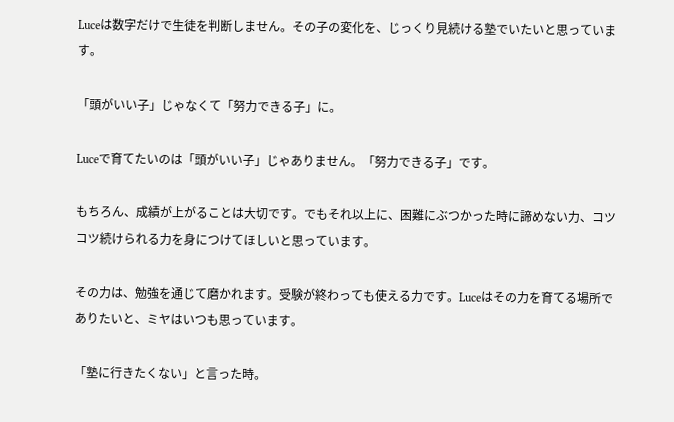Luceは数字だけで生徒を判断しません。その子の変化を、じっくり見続ける塾でいたいと思っています。

「頭がいい子」じゃなくて「努力できる子」に。

Luceで育てたいのは「頭がいい子」じゃありません。「努力できる子」です。

もちろん、成績が上がることは大切です。でもそれ以上に、困難にぶつかった時に諦めない力、コツコツ続けられる力を身につけてほしいと思っています。

その力は、勉強を通じて磨かれます。受験が終わっても使える力です。Luceはその力を育てる場所でありたいと、ミヤはいつも思っています。

「塾に行きたくない」と言った時。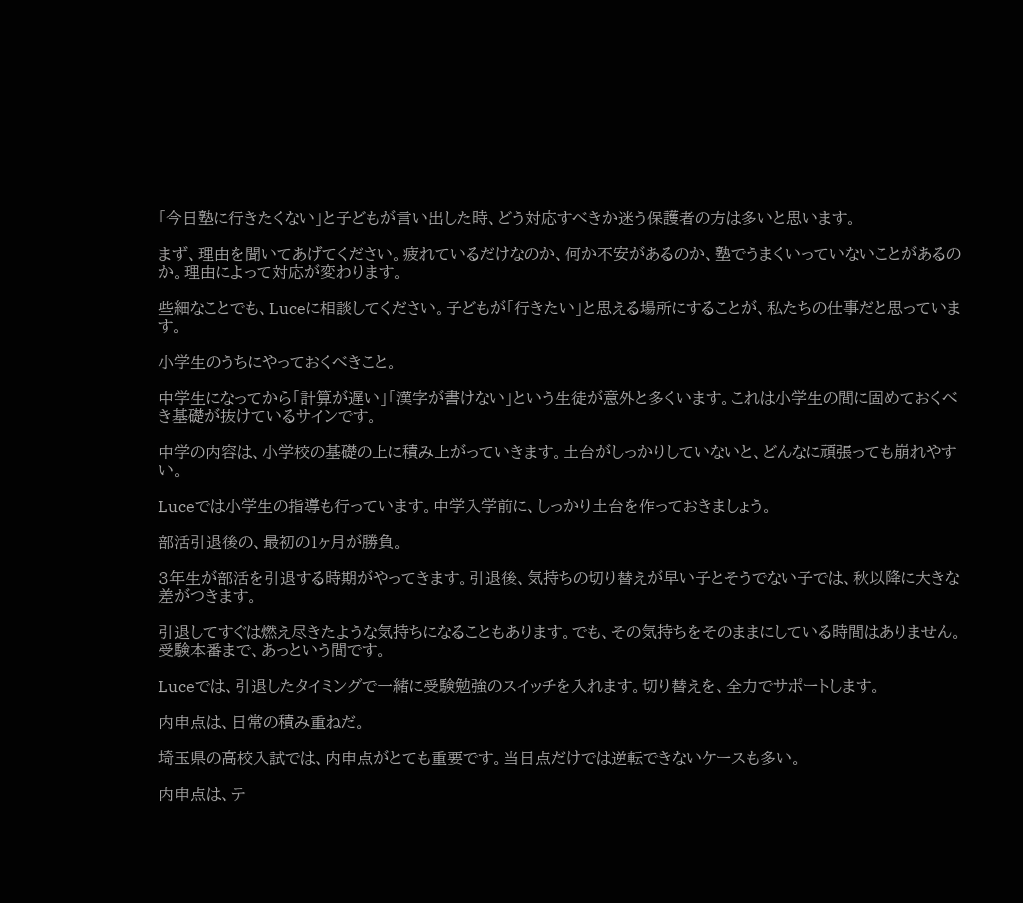「今日塾に行きたくない」と子どもが言い出した時、どう対応すべきか迷う保護者の方は多いと思います。

まず、理由を聞いてあげてください。疲れているだけなのか、何か不安があるのか、塾でうまくいっていないことがあるのか。理由によって対応が変わります。

些細なことでも、Luceに相談してください。子どもが「行きたい」と思える場所にすることが、私たちの仕事だと思っています。

小学生のうちにやっておくべきこと。

中学生になってから「計算が遅い」「漢字が書けない」という生徒が意外と多くいます。これは小学生の間に固めておくべき基礎が抜けているサインです。

中学の内容は、小学校の基礎の上に積み上がっていきます。土台がしっかりしていないと、どんなに頑張っても崩れやすい。

Luceでは小学生の指導も行っています。中学入学前に、しっかり土台を作っておきましょう。

部活引退後の、最初の1ヶ月が勝負。

3年生が部活を引退する時期がやってきます。引退後、気持ちの切り替えが早い子とそうでない子では、秋以降に大きな差がつきます。

引退してすぐは燃え尽きたような気持ちになることもあります。でも、その気持ちをそのままにしている時間はありません。受験本番まで、あっという間です。

Luceでは、引退したタイミングで一緒に受験勉強のスイッチを入れます。切り替えを、全力でサポートします。

内申点は、日常の積み重ねだ。

埼玉県の高校入試では、内申点がとても重要です。当日点だけでは逆転できないケースも多い。

内申点は、テ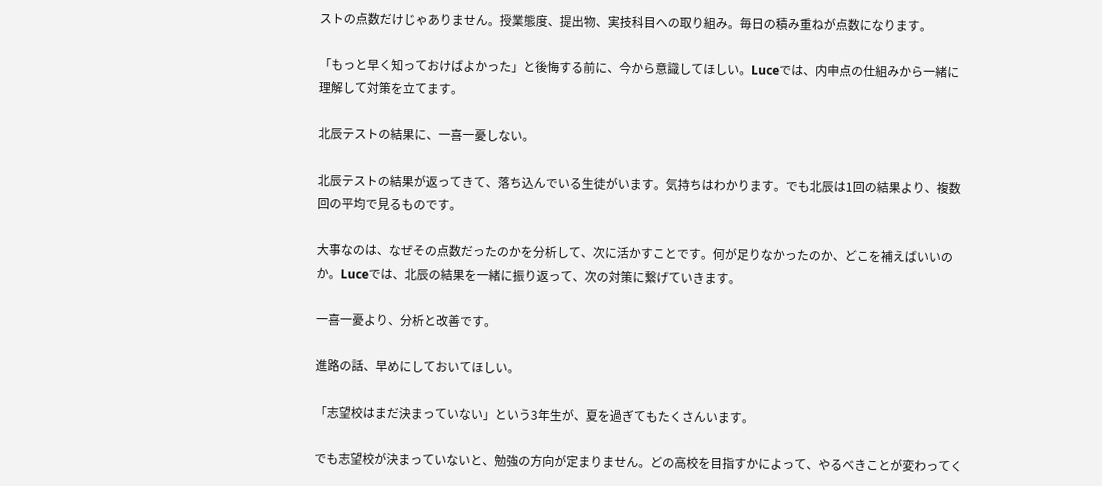ストの点数だけじゃありません。授業態度、提出物、実技科目への取り組み。毎日の積み重ねが点数になります。

「もっと早く知っておけばよかった」と後悔する前に、今から意識してほしい。Luceでは、内申点の仕組みから一緒に理解して対策を立てます。

北辰テストの結果に、一喜一憂しない。

北辰テストの結果が返ってきて、落ち込んでいる生徒がいます。気持ちはわかります。でも北辰は1回の結果より、複数回の平均で見るものです。

大事なのは、なぜその点数だったのかを分析して、次に活かすことです。何が足りなかったのか、どこを補えばいいのか。Luceでは、北辰の結果を一緒に振り返って、次の対策に繋げていきます。

一喜一憂より、分析と改善です。

進路の話、早めにしておいてほしい。

「志望校はまだ決まっていない」という3年生が、夏を過ぎてもたくさんいます。

でも志望校が決まっていないと、勉強の方向が定まりません。どの高校を目指すかによって、やるべきことが変わってく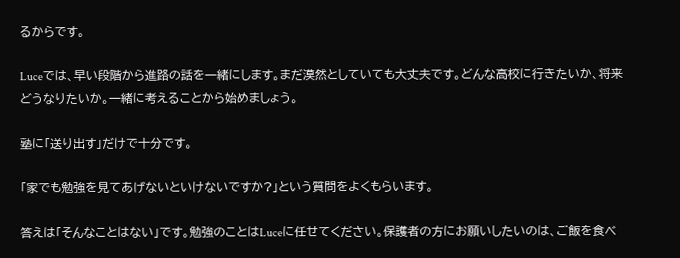るからです。

Luceでは、早い段階から進路の話を一緒にします。まだ漠然としていても大丈夫です。どんな高校に行きたいか、将来どうなりたいか。一緒に考えることから始めましょう。

塾に「送り出す」だけで十分です。

「家でも勉強を見てあげないといけないですか?」という質問をよくもらいます。

答えは「そんなことはない」です。勉強のことはLuceに任せてください。保護者の方にお願いしたいのは、ご飯を食べ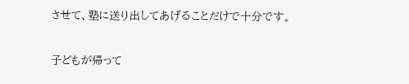させて、塾に送り出してあげることだけで十分です。

子どもが帰って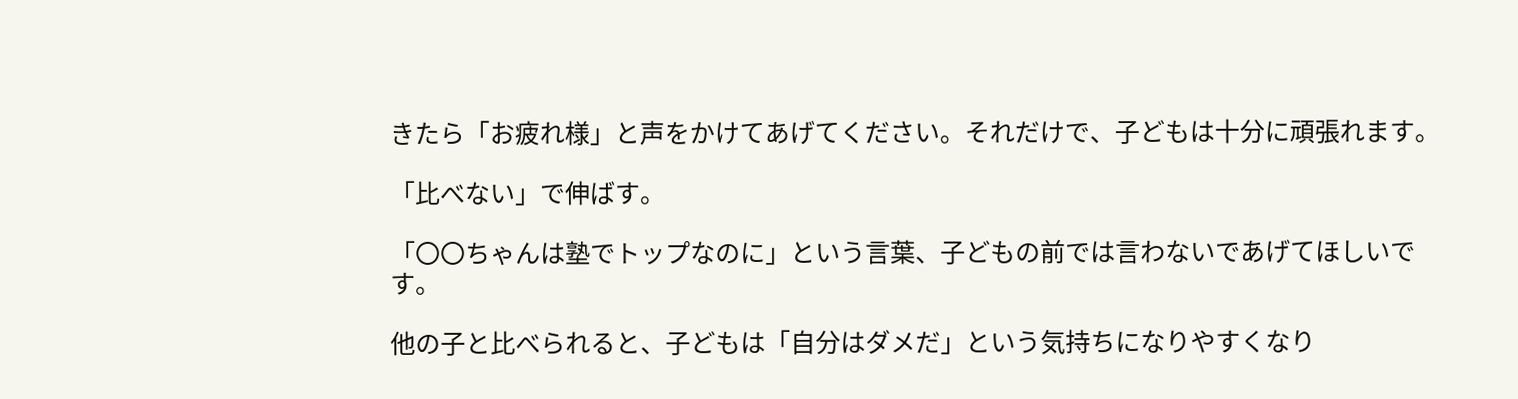きたら「お疲れ様」と声をかけてあげてください。それだけで、子どもは十分に頑張れます。

「比べない」で伸ばす。

「〇〇ちゃんは塾でトップなのに」という言葉、子どもの前では言わないであげてほしいです。

他の子と比べられると、子どもは「自分はダメだ」という気持ちになりやすくなり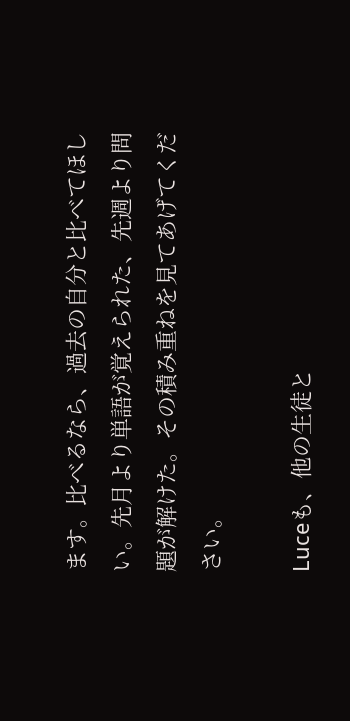ます。比べるなら、過去の自分と比べてほしい。先月より単語が覚えられた、先週より問題が解けた。その積み重ねを見てあげてください。

Luceも、他の生徒と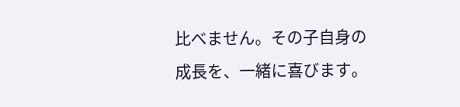比べません。その子自身の成長を、一緒に喜びます。